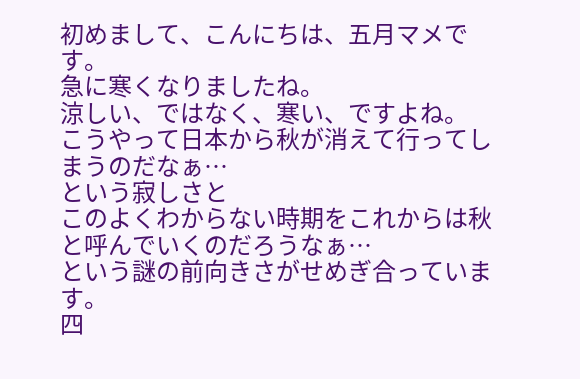初めまして、こんにちは、五月マメです。
急に寒くなりましたね。
涼しい、ではなく、寒い、ですよね。
こうやって日本から秋が消えて行ってしまうのだなぁ…
という寂しさと
このよくわからない時期をこれからは秋と呼んでいくのだろうなぁ…
という謎の前向きさがせめぎ合っています。
四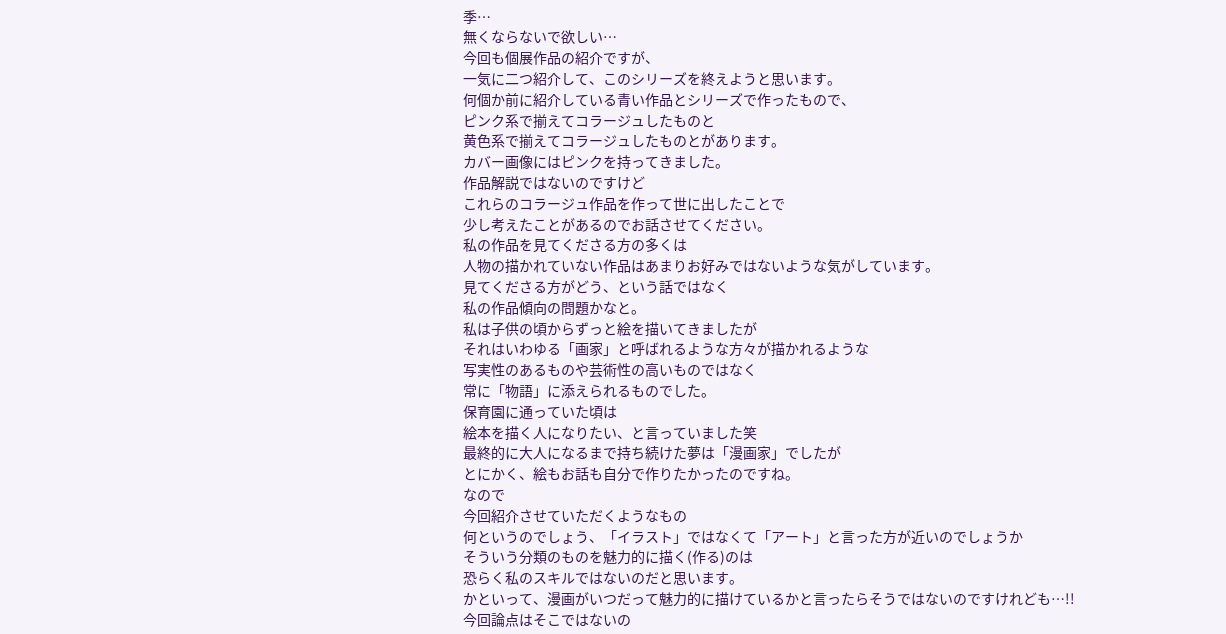季…
無くならないで欲しい…
今回も個展作品の紹介ですが、
一気に二つ紹介して、このシリーズを終えようと思います。
何個か前に紹介している青い作品とシリーズで作ったもので、
ピンク系で揃えてコラージュしたものと
黄色系で揃えてコラージュしたものとがあります。
カバー画像にはピンクを持ってきました。
作品解説ではないのですけど
これらのコラージュ作品を作って世に出したことで
少し考えたことがあるのでお話させてください。
私の作品を見てくださる方の多くは
人物の描かれていない作品はあまりお好みではないような気がしています。
見てくださる方がどう、という話ではなく
私の作品傾向の問題かなと。
私は子供の頃からずっと絵を描いてきましたが
それはいわゆる「画家」と呼ばれるような方々が描かれるような
写実性のあるものや芸術性の高いものではなく
常に「物語」に添えられるものでした。
保育園に通っていた頃は
絵本を描く人になりたい、と言っていました笑
最終的に大人になるまで持ち続けた夢は「漫画家」でしたが
とにかく、絵もお話も自分で作りたかったのですね。
なので
今回紹介させていただくようなもの
何というのでしょう、「イラスト」ではなくて「アート」と言った方が近いのでしょうか
そういう分類のものを魅力的に描く(作る)のは
恐らく私のスキルではないのだと思います。
かといって、漫画がいつだって魅力的に描けているかと言ったらそうではないのですけれども…!!
今回論点はそこではないの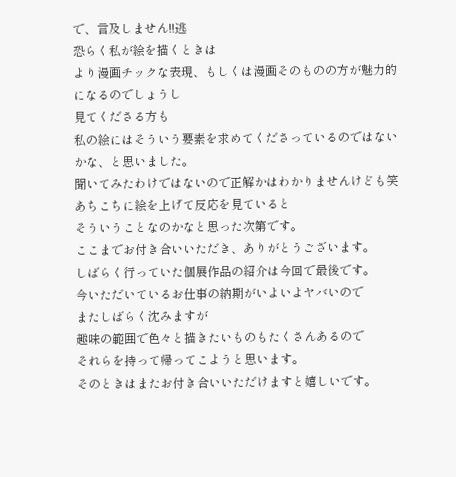で、言及しません!!逃
恐らく私が絵を描くときは
より漫画チックな表現、もしくは漫画そのものの方が魅力的になるのでしょうし
見てくださる方も
私の絵にはそういう要素を求めてくださっているのではないかな、と思いました。
聞いてみたわけではないので正解かはわかりませんけども笑
あちこちに絵を上げて反応を見ていると
そういうことなのかなと思った次第です。
ここまでお付き合いいただき、ありがとうございます。
しばらく行っていた個展作品の紹介は今回で最後です。
今いただいているお仕事の納期がいよいよヤバいので
またしばらく沈みますが
趣味の範囲で色々と描きたいものもたくさんあるので
それらを持って帰ってこようと思います。
そのときはまたお付き合いいただけますと嬉しいです。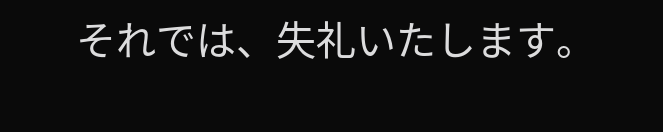それでは、失礼いたします。